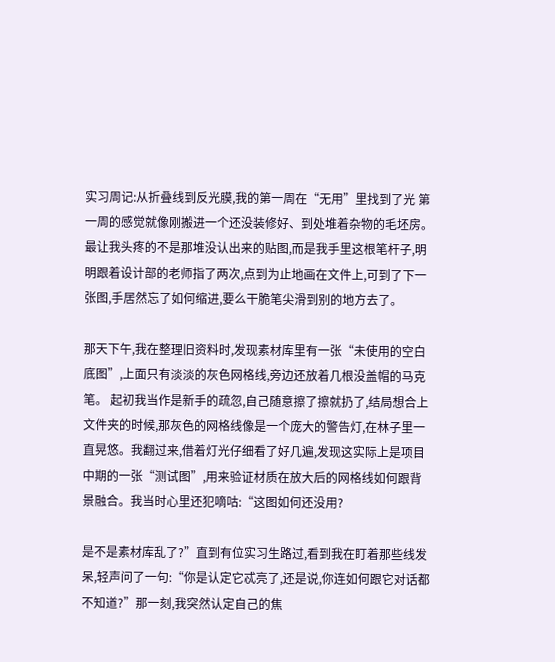实习周记:从折叠线到反光膜,我的第一周在“无用”里找到了光 第一周的感觉就像刚搬进一个还没装修好、到处堆着杂物的毛坯房。最让我头疼的不是那堆没认出来的贴图,而是我手里这根笔杆子,明明跟着设计部的老师指了两次,点到为止地画在文件上,可到了下一张图,手居然忘了如何缩进,要么干脆笔尖滑到别的地方去了。

那天下午,我在整理旧资料时,发现素材库里有一张“未使用的空白底图”,上面只有淡淡的灰色网格线,旁边还放着几根没盖帽的马克笔。 起初我当作是新手的疏忽,自己随意擦了擦就扔了,结局想合上文件夹的时候,那灰色的网格线像是一个庞大的警告灯,在林子里一直晃悠。我翻过来,借着灯光仔细看了好几遍,发现这实际上是项目中期的一张“测试图”,用来验证材质在放大后的网格线如何跟背景融合。我当时心里还犯嘀咕:“这图如何还没用?

是不是素材库乱了?”直到有位实习生路过,看到我在盯着那些线发呆,轻声问了一句:“你是认定它忒亮了,还是说,你连如何跟它对话都不知道?”那一刻,我突然认定自己的焦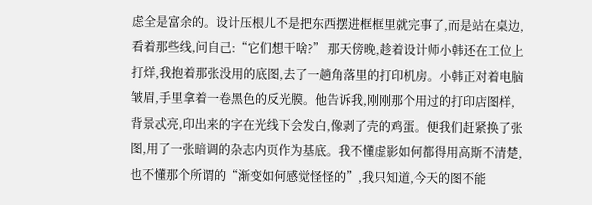虑全是富余的。设计压根儿不是把东西摆进框框里就完事了,而是站在桌边,看着那些线,问自己:“它们想干啥?” 那天傍晚,趁着设计师小韩还在工位上打烊,我抱着那张没用的底图,去了一趟角落里的打印机房。小韩正对着电脑皱眉,手里拿着一卷黑色的反光膜。他告诉我,刚刚那个用过的打印店图样,背景忒亮,印出来的字在光线下会发白,像剥了壳的鸡蛋。便我们赶紧换了张图,用了一张暗调的杂志内页作为基底。我不懂虚影如何都得用高斯不清楚,也不懂那个所谓的“渐变如何感觉怪怪的”,我只知道,今天的图不能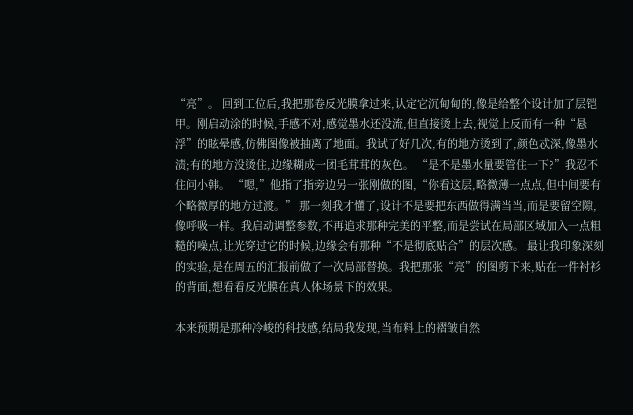“亮”。 回到工位后,我把那卷反光膜拿过来,认定它沉甸甸的,像是给整个设计加了层铠甲。刚启动涂的时候,手感不对,感觉墨水还没流,但直接烫上去,视觉上反而有一种“悬浮”的眩晕感,仿佛图像被抽离了地面。我试了好几次,有的地方烫到了,颜色忒深,像墨水渍;有的地方没烫住,边缘糊成一团毛茸茸的灰色。 “是不是墨水量要管住一下?”我忍不住问小韩。 “嗯,”他指了指旁边另一张刚做的图,“你看这层,略微薄一点点,但中间要有个略微厚的地方过渡。” 那一刻我才懂了,设计不是要把东西做得满当当,而是要留空隙,像呼吸一样。我启动调整参数,不再追求那种完美的平整,而是尝试在局部区域加入一点粗糙的噪点,让光穿过它的时候,边缘会有那种“不是彻底贴合”的层次感。 最让我印象深刻的实验,是在周五的汇报前做了一次局部替换。我把那张“亮”的图剪下来,贴在一件衬衫的背面,想看看反光膜在真人体场景下的效果。

本来预期是那种冷峻的科技感,结局我发现,当布料上的褶皱自然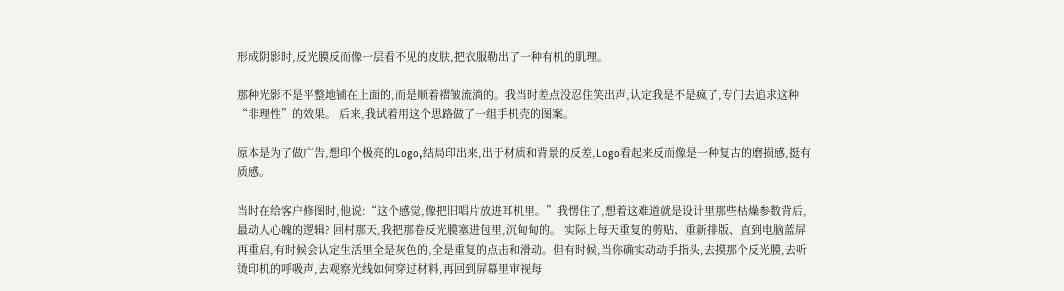形成阴影时,反光膜反而像一层看不见的皮肤,把衣服勒出了一种有机的肌理。

那种光影不是平整地铺在上面的,而是顺着褶皱流淌的。我当时差点没忍住笑出声,认定我是不是疯了,专门去追求这种“非理性”的效果。 后来,我试着用这个思路做了一组手机壳的图案。

原本是为了做广告,想印个极亮的Logo,结局印出来,出于材质和背景的反差,Logo看起来反而像是一种复古的磨损感,挺有质感。

当时在给客户修图时,他说:“这个感觉,像把旧唱片放进耳机里。”我愣住了,想着这难道就是设计里那些枯燥参数背后,最动人心魄的逻辑? 回村那天,我把那卷反光膜塞进包里,沉甸甸的。 实际上每天重复的剪贴、重新排版、直到电脑蓝屏再重启,有时候会认定生活里全是灰色的,全是重复的点击和滑动。但有时候,当你确实动动手指头,去摸那个反光膜,去听烫印机的呼吸声,去观察光线如何穿过材料,再回到屏幕里审视每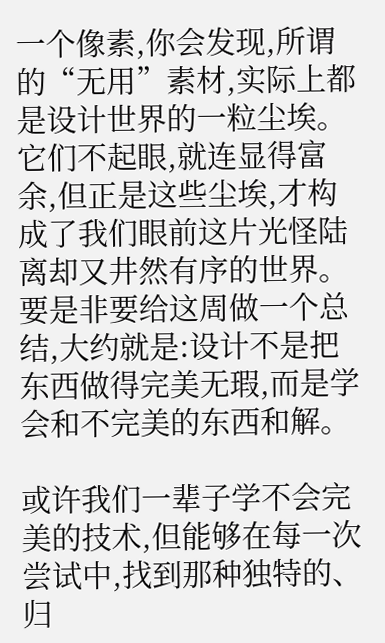一个像素,你会发现,所谓的“无用”素材,实际上都是设计世界的一粒尘埃。它们不起眼,就连显得富余,但正是这些尘埃,才构成了我们眼前这片光怪陆离却又井然有序的世界。 要是非要给这周做一个总结,大约就是:设计不是把东西做得完美无瑕,而是学会和不完美的东西和解。

或许我们一辈子学不会完美的技术,但能够在每一次尝试中,找到那种独特的、归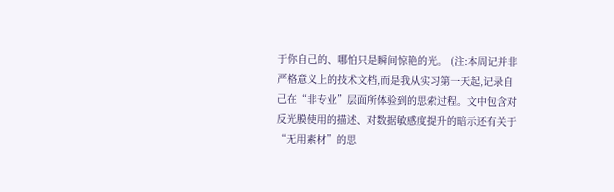于你自己的、哪怕只是瞬间惊艳的光。 (注:本周记并非严格意义上的技术文档,而是我从实习第一天起,记录自己在“非专业”层面所体验到的思索过程。文中包含对反光膜使用的描述、对数据敏感度提升的暗示还有关于“无用素材”的思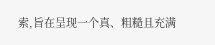索,旨在呈现一个真、粗糙且充满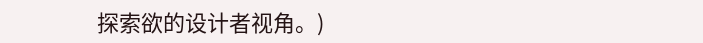探索欲的设计者视角。)